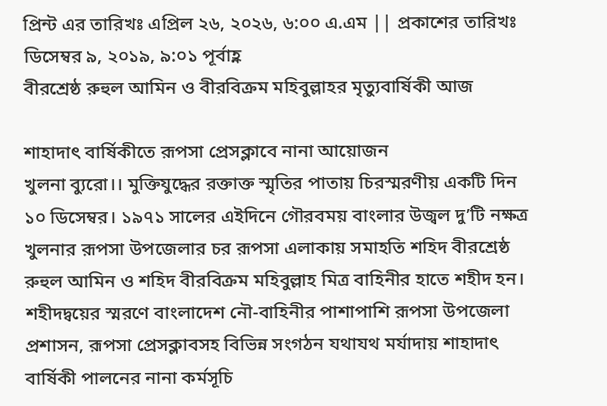প্রিন্ট এর তারিখঃ এপ্রিল ২৬, ২০২৬, ৬:০০ এ.এম || প্রকাশের তারিখঃ ডিসেম্বর ৯, ২০১৯, ৯:০১ পূর্বাহ্ণ
বীরশ্রেষ্ঠ রুহুল আমিন ও বীরবিক্রম মহিবুল্লাহর মৃত্যুবার্ষিকী আজ

শাহাদাৎ বার্ষিকীতে রূপসা প্রেসক্লাবে নানা আয়োজন
খুলনা ব্যুরো।। মুক্তিযুদ্ধের রক্তাক্ত স্মৃতির পাতায় চিরস্মরণীয় একটি দিন ১০ ডিসেম্বর। ১৯৭১ সালের এইদিনে গৌরবময় বাংলার উজ্বল দু’টি নক্ষত্র খুলনার রূপসা উপজেলার চর রূপসা এলাকায় সমাহতি শহিদ বীরশ্রেষ্ঠ রুহুল আমিন ও শহিদ বীরবিক্রম মহিবুল্লাহ মিত্র বাহিনীর হাতে শহীদ হন। শহীদদ্বয়ের স্মরণে বাংলাদেশ নৌ-বাহিনীর পাশাপাশি রূপসা উপজেলা প্রশাসন, রূপসা প্রেসক্লাবসহ বিভিন্ন সংগঠন যথাযথ মর্যাদায় শাহাদাৎ বার্ষিকী পালনের নানা কর্মসূচি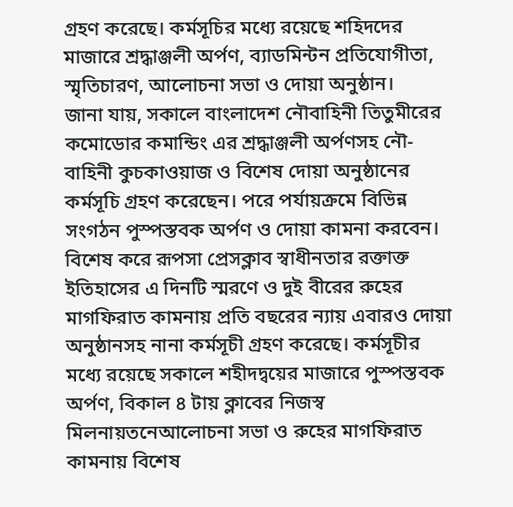গ্রহণ করেছে। কর্মসূচির মধ্যে রয়েছে শহিদদের মাজারে শ্রদ্ধাঞ্জলী অর্পণ, ব্যাডমিন্টন প্রতিযোগীতা, স্মৃতিচারণ, আলোচনা সভা ও দোয়া অনুষ্ঠান।
জানা যায়, সকালে বাংলাদেশ নৌবাহিনী তিতুমীরের কমোডোর কমান্ডিং এর শ্রদ্ধাঞ্জলী অর্পণসহ নৌ-বাহিনী কুচকাওয়াজ ও বিশেষ দোয়া অনুষ্ঠানের কর্মসূচি গ্রহণ করেছেন। পরে পর্যায়ক্রমে বিভিন্ন সংগঠন পুস্পস্তবক অর্পণ ও দোয়া কামনা করবেন। বিশেষ করে রূপসা প্রেসক্লাব স্বাধীনতার রক্তাক্ত ইতিহাসের এ দিনটি স্মরণে ও দুই বীরের রুহের মাগফিরাত কামনায় প্রতি বছরের ন্যায় এবারও দোয়া অনুষ্ঠানসহ নানা কর্মসূচী গ্রহণ করেছে। কর্মসূচীর মধ্যে রয়েছে সকালে শহীদদ্বয়ের মাজারে পুস্পস্তবক অর্পণ, বিকাল ৪ টায় ক্লাবের নিজস্ব মিলনায়তনেআলোচনা সভা ও রুহের মাগফিরাত কামনায় বিশেষ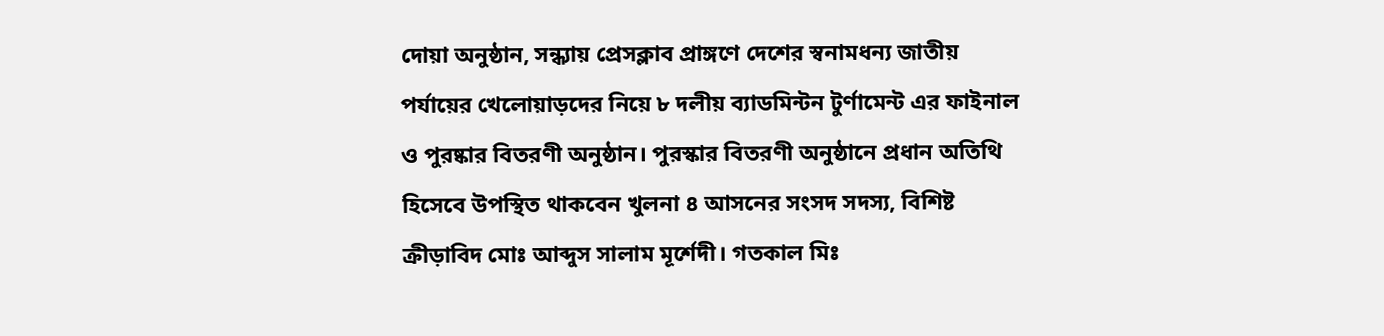দোয়া অনুষ্ঠান, সন্ধ্যায় প্রেসক্লাব প্রাঙ্গণে দেশের স্বনামধন্য জাতীয় পর্যায়ের খেলোয়াড়দের নিয়ে ৮ দলীয় ব্যাডমিন্টন টুর্ণামেন্ট এর ফাইনাল ও পুরষ্কার বিতরণী অনুষ্ঠান। পুরস্কার বিতরণী অনুষ্ঠানে প্রধান অতিথি হিসেবে উপস্থিত থাকবেন খুলনা ৪ আসনের সংসদ সদস্য, বিশিষ্ট ক্রীড়াবিদ মোঃ আব্দুস সালাম মূর্শেদী। গতকাল মিঃ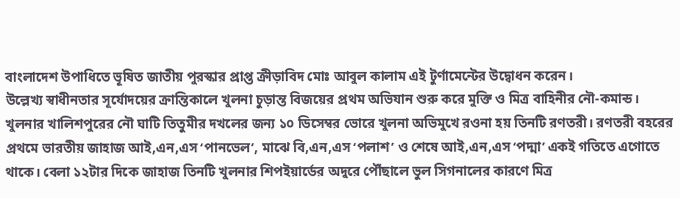বাংলাদেশ উপাধিতে ভূষিত জাতীয় পুরস্কার প্রাপ্ত ক্রীড়াবিদ মোঃ আবুল কালাম এই টুর্ণামেন্টের উদ্বোধন করেন।
উল্লেখ্য স্বাধীনতার সূর্যোদয়ের ক্রান্তিকালে খুলনা চুড়ান্ত বিজয়ের প্রথম অভিযান শুরু করে মুক্তি ও মিত্র বাহিনীর নৌ-কমান্ড। খুলনার খালিশপুরের নৌ ঘাটি তিতুমীর দখলের জন্য ১০ ডিসেম্বর ভোরে খুলনা অভিমুখে রওনা হয় তিনটি রণতরী। রণতরী বহরের প্রথমে ভারতীয় জাহাজ আই,এন,এস ‘পানভেল’, মাঝে বি,এন,এস ‘পলাশ’ ও শেষে আই,এন,এস ‘পদ্মা’ একই গতিতে এগোতে থাকে। বেলা ১২টার দিকে জাহাজ তিনটি খুলনার শিপইয়ার্ডের অদুরে পৌঁছালে ভুল সিগনালের কারণে মিত্র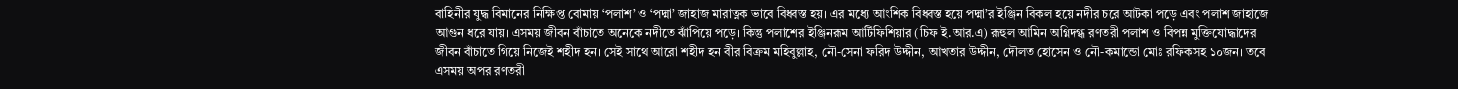বাহিনীর যুদ্ধ বিমানের নিক্ষিপ্ত বোমায় ‘পলাশ’ ও ‘পদ্মা’ জাহাজ মারাত্নক ভাবে বিধ্বস্ত হয়। এর মধ্যে আংশিক বিধ্বস্ত হয়ে পদ্মা’র ইঞ্জিন বিকল হয়ে নদীর চরে আটকা পড়ে এবং পলাশ জাহাজে আগুন ধরে যায়। এসময় জীবন বাঁচাতে অনেকে নদীতে ঝাঁপিয়ে পড়ে। কিন্তু পলাশের ইঞ্জিনরূম আর্টিফিশিয়ার (চিফ ই.আর.এ) রূহুল আমিন অগ্নিদগ্ধ রণতরী পলাশ ও বিপন্ন মুক্তিযোদ্ধাদের জীবন বাঁচাতে গিয়ে নিজেই শহীদ হন। সেই সাথে আরো শহীদ হন বীর বিক্রম মহিবুল্লাহ, নৌ-সেনা ফরিদ উদ্দীন, আখতার উদ্দীন, দৌলত হোসেন ও নৌ-কমান্ডো মোঃ রফিকসহ ১০জন। তবে এসময় অপর রণতরী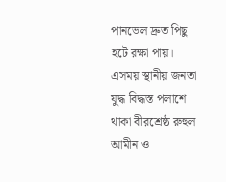পানভেল দ্রুত পিছু হটে রক্ষা পায়। এসময় স্থানীয় জনতা যুদ্ধ বিদ্ধস্ত পলাশে থাকা বীরশ্রেষ্ঠ রুহুল আমীন ও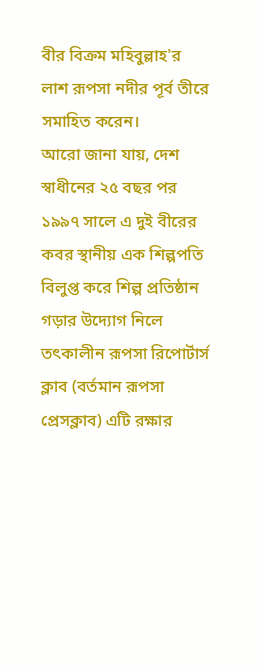বীর বিক্রম মহিবুল্লাহ'র লাশ রূপসা নদীর পূর্ব তীরে সমাহিত করেন।
আরো জানা যায়, দেশ স্বাধীনের ২৫ বছর পর ১৯৯৭ সালে এ দুই বীরের কবর স্থানীয় এক শিল্পপতি বিলুপ্ত করে শিল্প প্রতিষ্ঠান গড়ার উদ্যোগ নিলে তৎকালীন রূপসা রিপোর্টার্স ক্লাব (বর্তমান রূপসা প্রেসক্লাব) এটি রক্ষার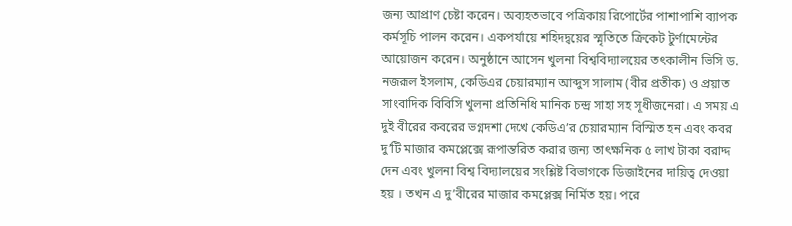জন্য আপ্রাণ চেষ্টা করেন। অব্যহতভাবে পত্রিকায় রিপোর্টের পাশাপাশি ব্যাপক কর্মসূচি পালন করেন। একপর্যায়ে শহিদদ্বয়ের স্মৃতিতে ক্রিকেট টুর্ণামেন্টের আয়োজন করেন। অনুষ্ঠানে আসেন খুলনা বিশ্ববিদ্যালয়ের তৎকালীন ভিসি ড. নজরূল ইসলাম, কেডিএর চেয়ারম্যান আব্দুস সালাম (বীর প্রতীক) ও প্রয়াত সাংবাদিক বিবিসি খুলনা প্রতিনিধি মানিক চন্দ্র সাহা সহ সূধীজনেরা। এ সময় এ দুই বীরের কবরের ভগ্নদশা দেখে কেডিএ’র চেয়ারম্যান বিস্মিত হন এবং কবর দু’টি মাজার কমপ্লেক্সে রূপান্তরিত করার জন্য তাৎক্ষনিক ৫ লাখ টাকা বরাদ্দ দেন এবং খুলনা বিশ্ব বিদ্যালয়ের সংশ্লিষ্ট বিভাগকে ডিজাইনের দায়িত্ব দেওয়া হয় । তখন এ দু’বীরের মাজার কমপ্লেক্স নির্মিত হয়। পরে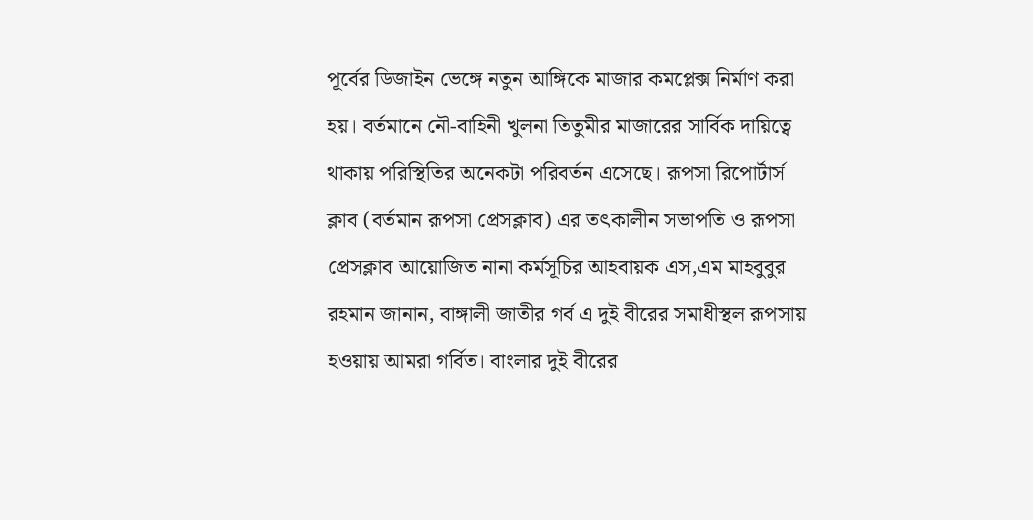পূর্বের ডিজাইন ভেঙ্গে নতুন আঙ্গিকে মাজার কমপ্লেক্স নির্মাণ করা হয়। বর্তমানে নৌ-বাহিনী খুলনা তিতুমীর মাজারের সার্বিক দায়িত্বে থাকায় পরিস্থিতির অনেকটা পরিবর্তন এসেছে। রূপসা রিপোর্টার্স ক্লাব (বর্তমান রূপসা প্রেসক্লাব) এর তৎকালীন সভাপতি ও রূপসা প্রেসক্লাব আয়োজিত নানা কর্মসূচির আহবায়ক এস,এম মাহবুবুর রহমান জানান, বাঙ্গালী জাতীর গর্ব এ দুই বীরের সমাধীস্থল রূপসায় হওয়ায় আমরা গর্বিত। বাংলার দুই বীরের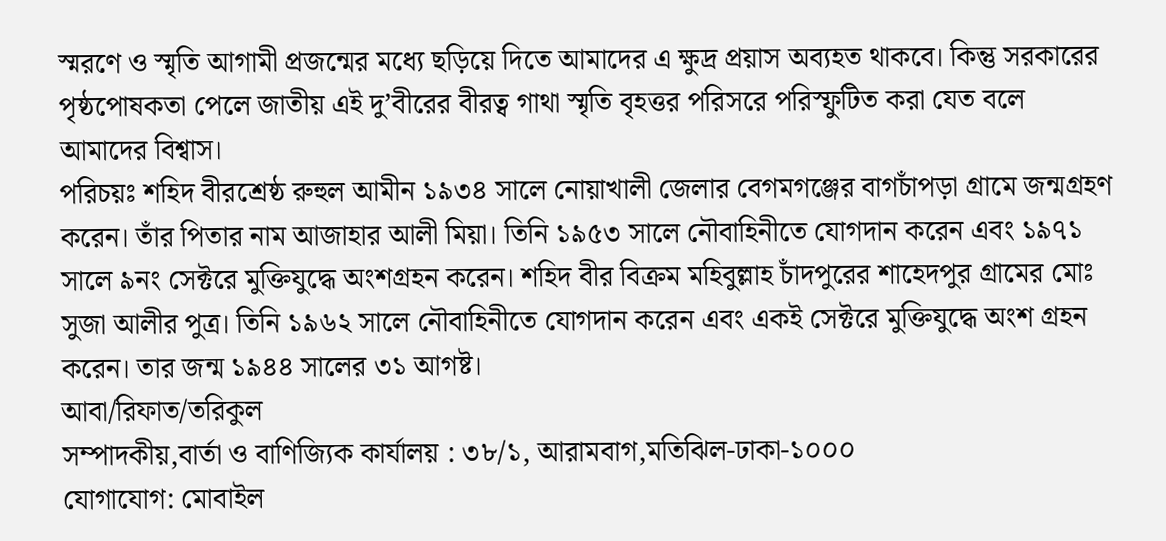স্মরণে ও স্মৃতি আগামী প্রজন্মের মধ্যে ছড়িয়ে দিতে আমাদের এ ক্ষুদ্র প্রয়াস অব্যহত থাকবে। কিন্তু সরকারের পৃষ্ঠপোষকতা পেলে জাতীয় এই দু’বীরের বীরত্ব গাথা স্মৃতি বৃহত্তর পরিসরে পরিস্ফুটিত করা যেত বলে আমাদের বিশ্বাস।
পরিচয়ঃ শহিদ বীরশ্রেষ্ঠ রুহুল আমীন ১৯৩৪ সালে নোয়াখালী জেলার বেগমগঞ্জের বাগচাঁপড়া গ্রামে জন্মগ্রহণ করেন। তাঁর পিতার নাম আজাহার আলী মিয়া। তিনি ১৯৫৩ সালে নৌবাহিনীতে যোগদান করেন এবং ১৯৭১ সালে ৯নং সেক্টরে মুক্তিযুদ্ধে অংশগ্রহন করেন। শহিদ বীর বিক্রম মহিবুল্লাহ চাঁদপুরের শাহেদপুর গ্রামের মোঃ সুজা আলীর পুত্র। তিনি ১৯৬২ সালে নৌবাহিনীতে যোগদান করেন এবং একই সেক্টরে মুক্তিযুদ্ধে অংশ গ্রহন করেন। তার জন্ম ১৯৪৪ সালের ৩১ আগষ্ট।
আবা/রিফাত/তরিকুল
সম্পাদকীয়,বার্তা ও বাণিজ্যিক কার্যালয় : ৩৮/১, আরামবাগ,মতিঝিল-ঢাকা-১০০০
যোগাযোগ: মোবাইল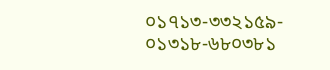০১৭১৩-৩৩২১৫৯- ০১৩১৮-৬৮০৩৮১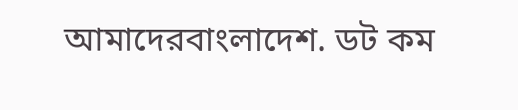আমাদেরবাংলাদেশ. ডট কম